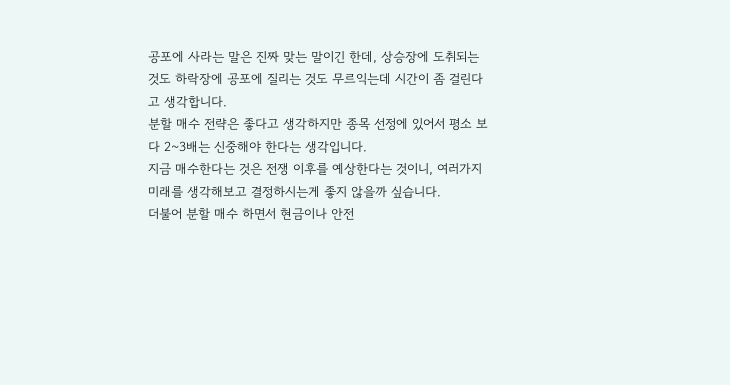공포에 사라는 말은 진짜 맞는 말이긴 한데, 상승장에 도취되는 것도 하락장에 공포에 질리는 것도 무르익는데 시간이 좀 걸린다고 생각합니다.
분할 매수 전략은 좋다고 생각하지만 종목 선정에 있어서 평소 보다 2~3배는 신중해야 한다는 생각입니다.
지금 매수한다는 것은 전쟁 이후를 예상한다는 것이니, 여러가지 미래를 생각해보고 결정하시는게 좋지 않을까 싶습니다.
더불어 분할 매수 하면서 현금이나 안전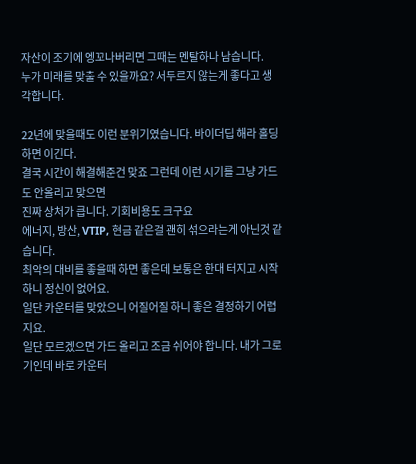자산이 조기에 엥꼬나버리면 그때는 멘탈하나 남습니다.
누가 미래를 맞출 수 있을까요? 서두르지 않는게 좋다고 생각합니다.

22년에 맞을때도 이런 분위기였습니다. 바이더딥 해라 홀딩하면 이긴다.
결국 시간이 해결해준건 맞죠 그런데 이런 시기를 그냥 가드도 안올리고 맞으면
진짜 상처가 큽니다. 기회비용도 크구요
에너지, 방산, VTIP, 현금 같은걸 괜히 섞으라는게 아닌것 같습니다.
최악의 대비를 좋을때 하면 좋은데 보통은 한대 터지고 시작하니 정신이 없어요.
일단 카운터를 맞았으니 어질어질 하니 좋은 결정하기 어렵지요.
일단 모르겠으면 가드 올리고 조금 쉬어야 합니다. 내가 그로기인데 바로 카운터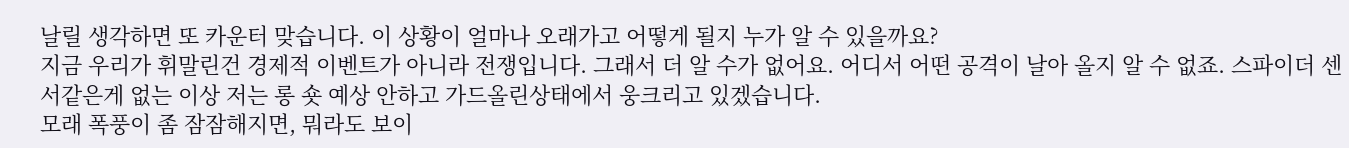날릴 생각하면 또 카운터 맞습니다. 이 상황이 얼마나 오래가고 어떻게 될지 누가 알 수 있을까요?
지금 우리가 휘말린건 경제적 이벤트가 아니라 전쟁입니다. 그래서 더 알 수가 없어요. 어디서 어떤 공격이 날아 올지 알 수 없죠. 스파이더 센서같은게 없는 이상 저는 롱 숏 예상 안하고 가드올린상태에서 웅크리고 있겠습니다.
모래 폭풍이 좀 잠잠해지면, 뭐라도 보이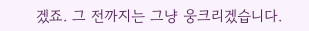겠죠. 그 전까지는 그냥 웅크리겠습니다.